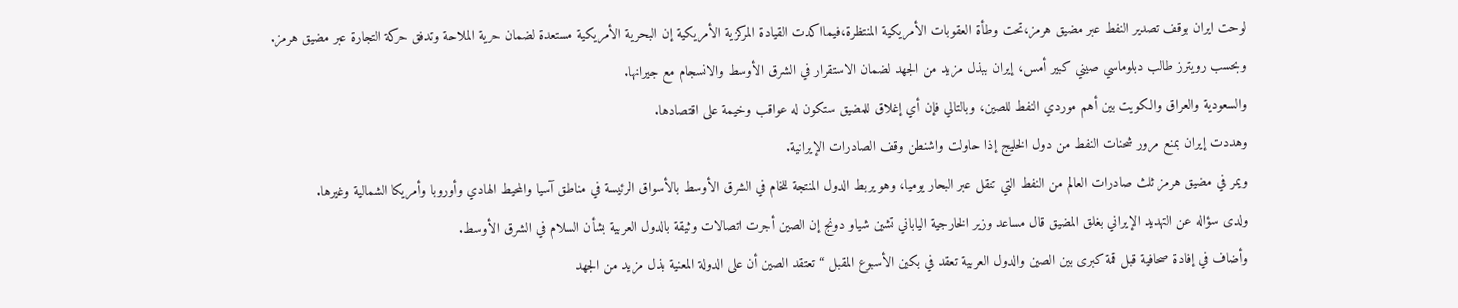لوحت ايران بوقف تصدير النفط عبر مضيق هرمز،تحت وطأة العقوبات الأمريكية المنتظرة،فيمااكدت القيادة المركزية الأمريكية إن البحرية الأمريكية مستعدة لضمان حرية الملاحة وتدفق حركة التجارة عبر مضيق هرمز.
وبحسب رويترز طالب دبلوماسي صيني كبير أمس، إيران ببذل مزيد من الجهد لضمان الاستقرار في الشرق الأوسط والانسجام مع جيرانها.
والسعودية والعراق والكويت بين أهم موردي النفط للصين، وبالتالي فإن أي إغلاق للمضيق ستكون له عواقب وخيمة على اقتصادها.
وهددت إيران بمنع مرور شحنات النفط من دول الخليج إذا حاولت واشنطن وقف الصادرات الإيرانية.
ويمر في مضيق هرمز ثلث صادرات العالم من النفط التي تنقل عبر البحار يوميا، وهو يربط الدول المنتجة للخام في الشرق الأوسط بالأسواق الرئيسة في مناطق آسيا والمحيط الهادي وأوروبا وأمريكا الشمالية وغيرها.
ولدى سؤاله عن التهديد الإيراني بغلق المضيق قال مساعد وزير الخارجية الياباني تشين شياو دونج إن الصين أجرت اتصالات وثيقة بالدول العربية بشأن السلام في الشرق الأوسط.
وأضاف في إفادة صحافية قبل قمة كبرى بين الصين والدول العربية تعقد في بكين الأسبوع المقبل “تعتقد الصين أن على الدولة المعنية بذل مزيد من الجهد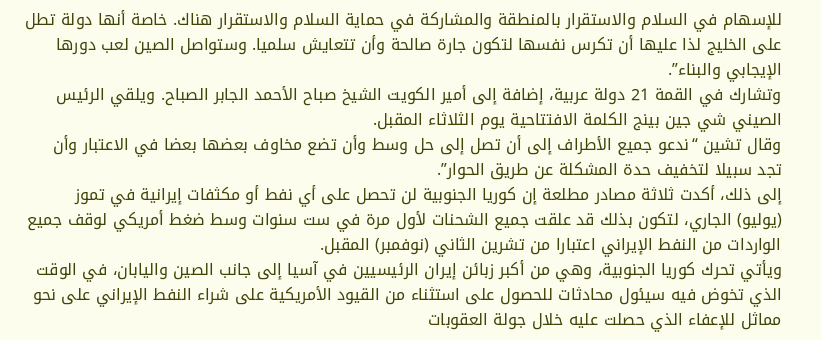للإسهام في السلام والاستقرار بالمنطقة والمشاركة في حماية السلام والاستقرار هناك. خاصة أنها دولة تطل على الخليج لذا عليها أن تكرس نفسها لتكون جارة صالحة وأن تتعايش سلميا. وستواصل الصين لعب دورها الإيجابي والبناء”.
وتشارك في القمة 21 دولة عربية، إضافة إلى أمير الكويت الشيخ صباح الأحمد الجابر الصباح. ويلقي الرئيس الصيني شي جين بينج الكلمة الافتتاحية يوم الثلاثاء المقبل.
وقال تشين “ندعو جميع الأطراف إلى أن تصل إلى حل وسط وأن تضع مخاوف بعضها بعضا في الاعتبار وأن تجد سبيلا لتخفيف حدة المشكلة عن طريق الحوار”.
إلى ذلك، أكدت ثلاثة مصادر مطلعة إن كوريا الجنوبية لن تحصل على أي نفط أو مكثفات إيرانية في تموز (يوليو) الجاري، لتكون بذلك قد علقت جميع الشحنات لأول مرة في ست سنوات وسط ضغط أمريكي لوقف جميع الواردات من النفط الإيراني اعتبارا من تشرين الثاني (نوفمبر) المقبل.
ويأتي تحرك كوريا الجنوبية، وهي من أكبر زبائن إيران الرئيسيين في آسيا إلى جانب الصين واليابان، في الوقت الذي تخوض فيه سيئول محادثات للحصول على استثناء من القيود الأمريكية على شراء النفط الإيراني على نحو مماثل للإعفاء الذي حصلت عليه خلال جولة العقوبات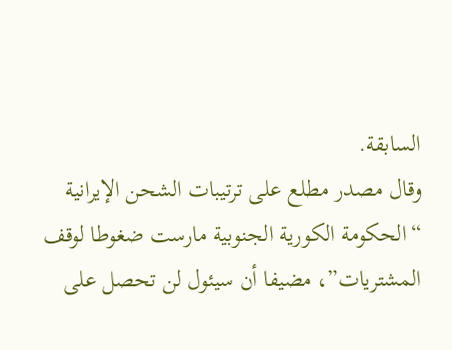السابقة.
وقال مصدر مطلع على ترتيبات الشحن الإيرانية “الحكومة الكورية الجنوبية مارست ضغوطا لوقف المشتريات”، مضيفا أن سيئول لن تحصل على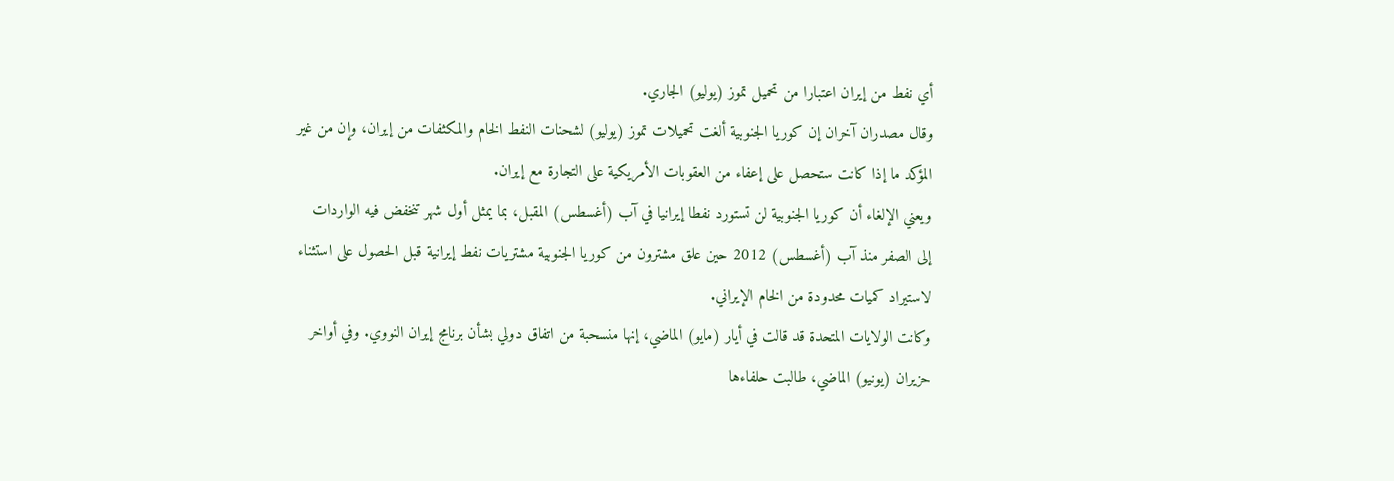أي نفط من إيران اعتبارا من تحميل تموز (يوليو) الجاري.
وقال مصدران آخران إن كوريا الجنوبية ألغت تحميلات تموز (يوليو) لشحنات النفط الخام والمكثفات من إيران، وإن من غير المؤكد ما إذا كانت ستحصل على إعفاء من العقوبات الأمريكية على التجارة مع إيران.
ويعني الإلغاء أن كوريا الجنوبية لن تستورد نفطا إيرانيا في آب (أغسطس) المقبل، بما يمثل أول شهر تنخفض فيه الواردات إلى الصفر منذ آب (أغسطس) 2012 حين علق مشترون من كوريا الجنوبية مشتريات نفط إيرانية قبل الحصول على استثناء لاستيراد كميات محدودة من الخام الإيراني.
وكانت الولايات المتحدة قد قالت في أيار (مايو) الماضي، إنها منسحبة من اتفاق دولي بشأن برنامج إيران النووي. وفي أواخر حزيران (يونيو) الماضي، طالبت حلفاءها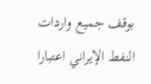بوقف جميع واردات النفط الإيراني اعتبارا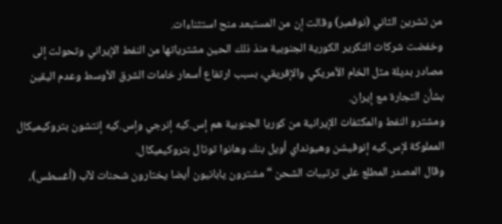من تشرين الثاني (نوفمبر) وقالت إن من المستبعد منح استثناءات.
وخفضت شركات التكرير الكورية الجنوبية منذ ذلك الحين مشترياتها من النفط الإيراني وتحولت إلى مصادر بديلة مثل الخام الأمريكي والإفريقي، بسبب ارتفاع أسعار خامات الشرق الأوسط وعدم اليقين بشأن التجارة مع إيران.
ومشترو النفط والمكثفات الإيرانية من كوريا الجنوبية هم إس.كيه إنرجي وإس.كيه إنتشون بتروكيميكال المملوكة لإس.كيه إنوفيشن وهيونداي أويل بنك وهانوا توتال بتروكيميكال.
وقال المصدر المطلع على ترتيبات الشحن “مشترون يابانيون أيضا يختارون شحنات لآب (أغسطس)،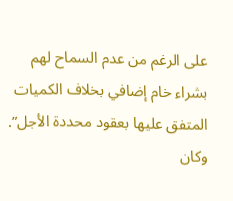على الرغم من عدم السماح لهم بشراء خام إضافي بخلاف الكميات المتفق عليها بعقود محددة الأجل”.
وكان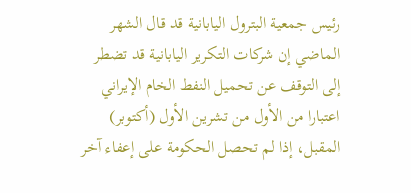رئيس جمعية البترول اليابانية قد قال الشهر الماضي إن شركات التكرير اليابانية قد تضطر إلى التوقف عن تحميل النفط الخام الإيراني اعتبارا من الأول من تشرين الأول (أكتوبر) المقبل، إذا لم تحصل الحكومة على إعفاء آخر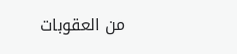من العقوبات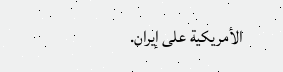الأمريكية على إيران.